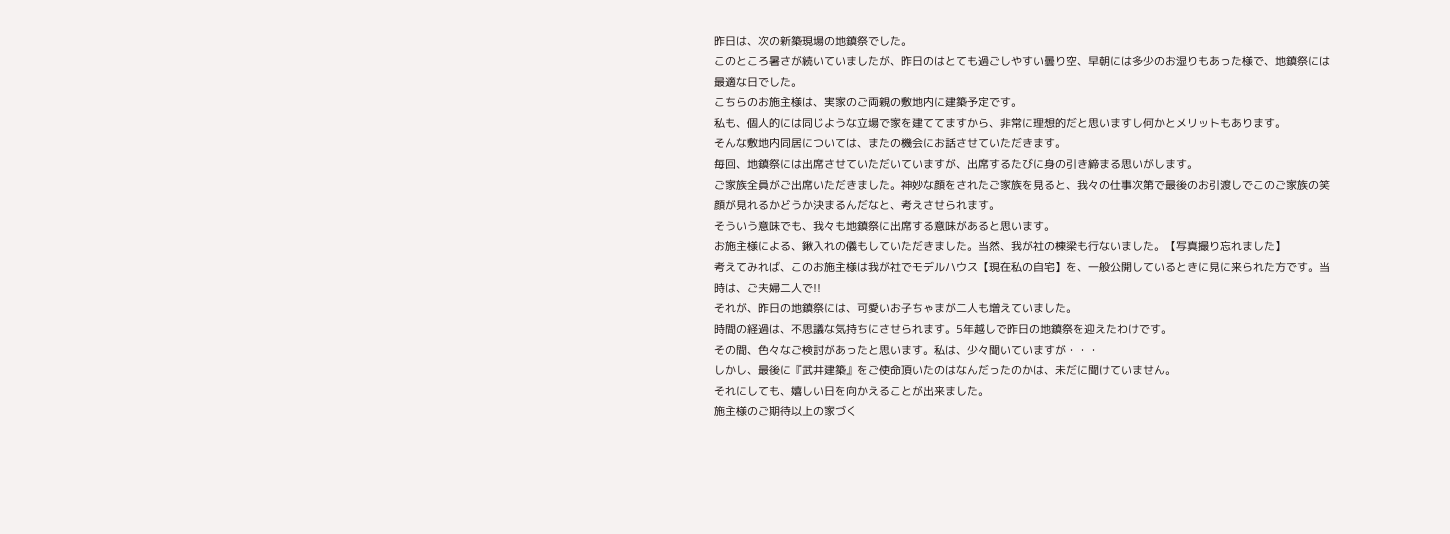昨日は、次の新築現場の地鎮祭でした。
このところ暑さが続いていましたが、昨日のはとても過ごしやすい曇り空、早朝には多少のお湿りもあった様で、地鎮祭には最適な日でした。
こちらのお施主様は、実家のご両親の敷地内に建築予定です。
私も、個人的には同じような立場で家を建ててますから、非常に理想的だと思いますし何かとメリットもあります。
そんな敷地内同居については、またの機会にお話させていただきます。
毎回、地鎮祭には出席させていただいていますが、出席するたびに身の引き締まる思いがします。
ご家族全員がご出席いただきました。神妙な顔をされたご家族を見ると、我々の仕事次第で最後のお引渡しでこのご家族の笑顔が見れるかどうか決まるんだなと、考えさせられます。
そういう意味でも、我々も地鎮祭に出席する意味があると思います。
お施主様による、鍬入れの儀もしていただきました。当然、我が社の棟梁も行ないました。【写真撮り忘れました】
考えてみれば、このお施主様は我が社でモデルハウス【現在私の自宅】を、一般公開しているときに見に来られた方です。当時は、ご夫婦二人で!!
それが、昨日の地鎮祭には、可愛いお子ちゃまが二人も増えていました。
時間の経過は、不思議な気持ちにさせられます。5年越しで昨日の地鎮祭を迎えたわけです。
その間、色々なご検討があったと思います。私は、少々聞いていますが・・・
しかし、最後に『武井建築』をご使命頂いたのはなんだったのかは、未だに聞けていません。
それにしても、嬉しい日を向かえることが出来ました。
施主様のご期待以上の家づく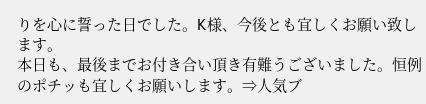りを心に誓った日でした。K様、今後とも宜しくお願い致します。
本日も、最後までお付き合い頂き有難うございました。恒例のポチッも宜しくお願いします。⇒人気ブ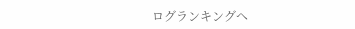ログランキングへ